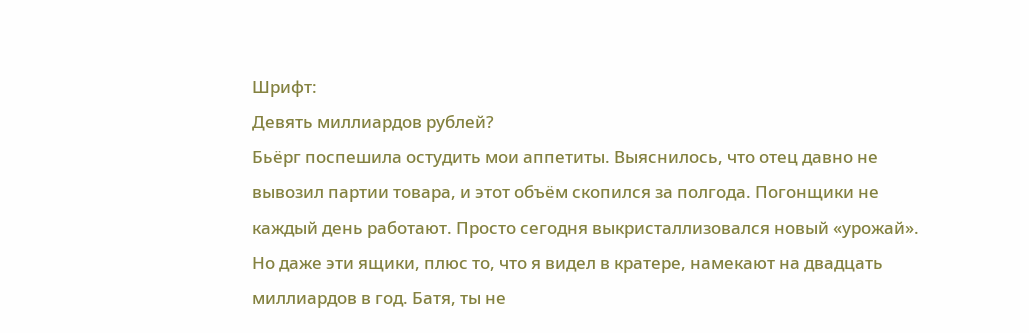Шрифт:
Девять миллиардов рублей?
Бьёрг поспешила остудить мои аппетиты. Выяснилось, что отец давно не вывозил партии товара, и этот объём скопился за полгода. Погонщики не каждый день работают. Просто сегодня выкристаллизовался новый «урожай». Но даже эти ящики, плюс то, что я видел в кратере, намекают на двадцать миллиардов в год. Батя, ты не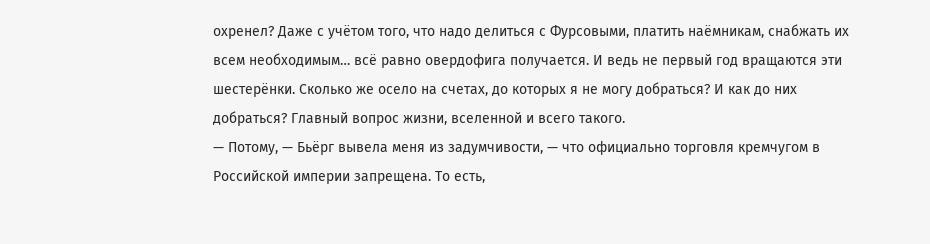охренел? Даже с учётом того, что надо делиться с Фурсовыми, платить наёмникам, снабжать их всем необходимым… всё равно овердофига получается. И ведь не первый год вращаются эти шестерёнки. Сколько же осело на счетах, до которых я не могу добраться? И как до них добраться? Главный вопрос жизни, вселенной и всего такого.
— Потому, — Бьёрг вывела меня из задумчивости, — что официально торговля кремчугом в Российской империи запрещена. То есть,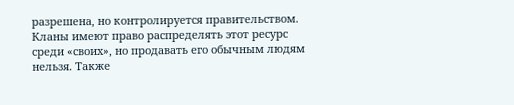разрешена, но контролируется правительством. Кланы имеют право распределять этот ресурс среди «своих», но продавать его обычным людям нельзя. Также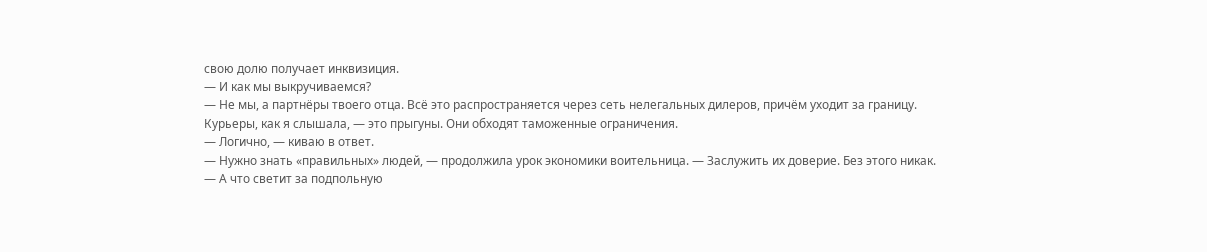свою долю получает инквизиция.
— И как мы выкручиваемся?
— Не мы, а партнёры твоего отца. Всё это распространяется через сеть нелегальных дилеров, причём уходит за границу. Курьеры, как я слышала, — это прыгуны. Они обходят таможенные ограничения.
— Логично, — киваю в ответ.
— Нужно знать «правильных» людей, — продолжила урок экономики воительница. — Заслужить их доверие. Без этого никак.
— А что светит за подпольную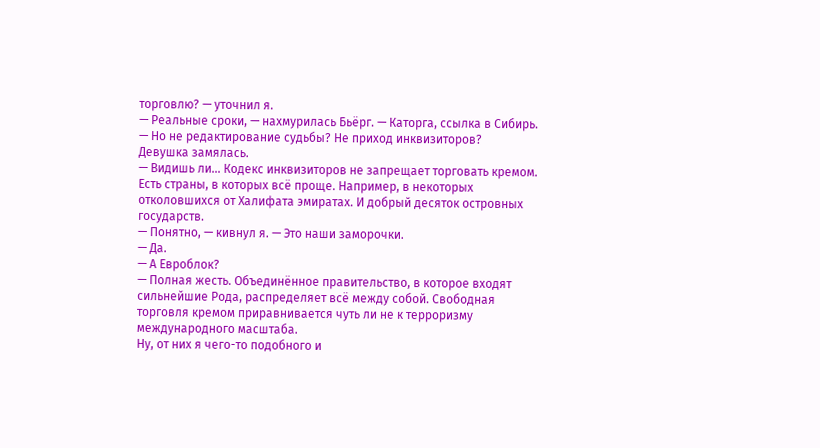торговлю? — уточнил я.
— Реальные сроки, — нахмурилась Бьёрг. — Каторга, ссылка в Сибирь.
— Но не редактирование судьбы? Не приход инквизиторов?
Девушка замялась.
— Видишь ли… Кодекс инквизиторов не запрещает торговать кремом. Есть страны, в которых всё проще. Например, в некоторых отколовшихся от Халифата эмиратах. И добрый десяток островных государств.
— Понятно, — кивнул я. — Это наши заморочки.
— Да.
— А Евроблок?
— Полная жесть. Объединённое правительство, в которое входят сильнейшие Рода, распределяет всё между собой. Свободная торговля кремом приравнивается чуть ли не к терроризму международного масштаба.
Ну, от них я чего-то подобного и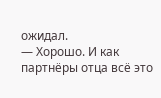ожидал.
— Хорошо. И как партнёры отца всё это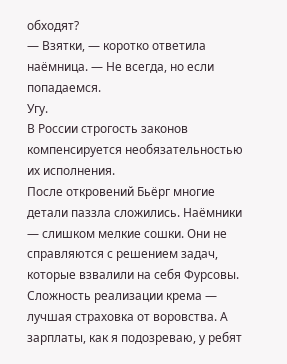обходят?
— Взятки, — коротко ответила наёмница. — Не всегда, но если попадаемся.
Угу.
В России строгость законов компенсируется необязательностью их исполнения.
После откровений Бьёрг многие детали паззла сложились. Наёмники — слишком мелкие сошки. Они не справляются с решением задач, которые взвалили на себя Фурсовы. Сложность реализации крема — лучшая страховка от воровства. А зарплаты, как я подозреваю, у ребят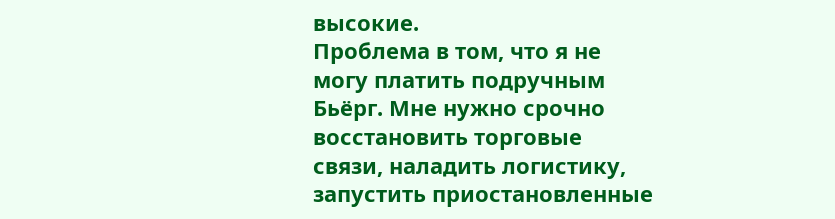высокие.
Проблема в том, что я не могу платить подручным Бьёрг. Мне нужно срочно восстановить торговые связи, наладить логистику, запустить приостановленные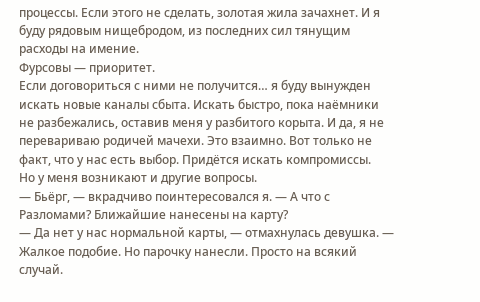процессы. Если этого не сделать, золотая жила зачахнет. И я буду рядовым нищебродом, из последних сил тянущим расходы на имение.
Фурсовы — приоритет.
Если договориться с ними не получится… я буду вынужден искать новые каналы сбыта. Искать быстро, пока наёмники не разбежались, оставив меня у разбитого корыта. И да, я не перевариваю родичей мачехи. Это взаимно. Вот только не факт, что у нас есть выбор. Придётся искать компромиссы.
Но у меня возникают и другие вопросы.
— Бьёрг, — вкрадчиво поинтересовался я. — А что с Разломами? Ближайшие нанесены на карту?
— Да нет у нас нормальной карты, — отмахнулась девушка. — Жалкое подобие. Но парочку нанесли. Просто на всякий случай.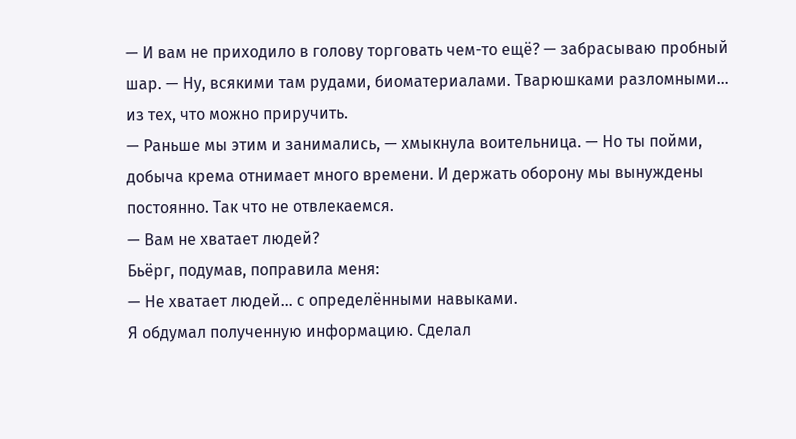— И вам не приходило в голову торговать чем-то ещё? — забрасываю пробный шар. — Ну, всякими там рудами, биоматериалами. Тварюшками разломными… из тех, что можно приручить.
— Раньше мы этим и занимались, — хмыкнула воительница. — Но ты пойми, добыча крема отнимает много времени. И держать оборону мы вынуждены постоянно. Так что не отвлекаемся.
— Вам не хватает людей?
Бьёрг, подумав, поправила меня:
— Не хватает людей… с определёнными навыками.
Я обдумал полученную информацию. Сделал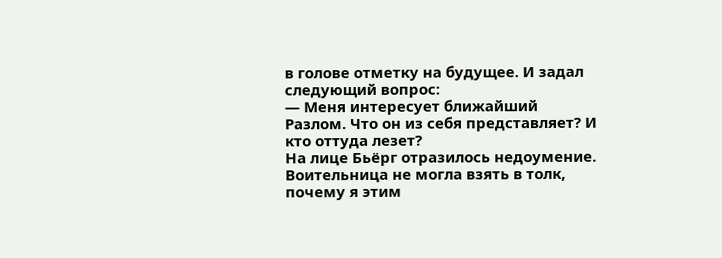в голове отметку на будущее. И задал следующий вопрос:
— Меня интересует ближайший Разлом. Что он из себя представляет? И кто оттуда лезет?
На лице Бьёрг отразилось недоумение. Воительница не могла взять в толк, почему я этим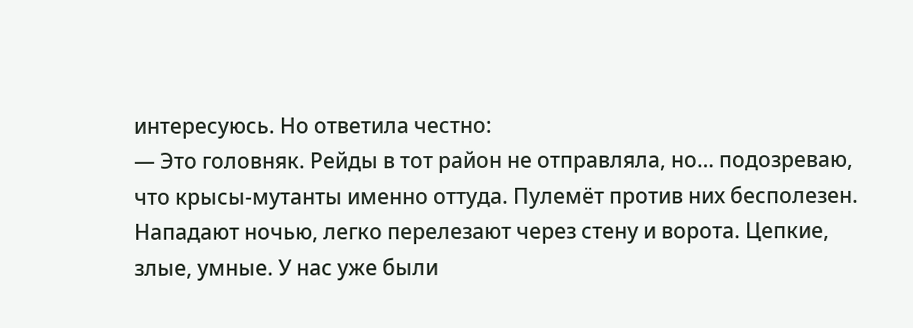интересуюсь. Но ответила честно:
— Это головняк. Рейды в тот район не отправляла, но… подозреваю, что крысы-мутанты именно оттуда. Пулемёт против них бесполезен. Нападают ночью, легко перелезают через стену и ворота. Цепкие, злые, умные. У нас уже были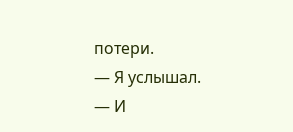потери.
— Я услышал.
— И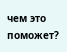чем это поможет?